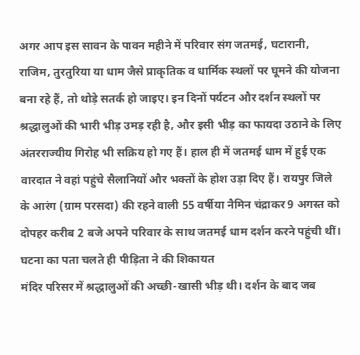अगर आप इस सावन के पावन महीने में परिवार संग जतमई, घटारानी, राजिम, तुरतुरिया या धाम जैसे प्राकृतिक व धार्मिक स्थलों पर घूमने की योजना बना रहे हैं, तो थोड़े सतर्क हो जाइए। इन दिनों पर्यटन और दर्शन स्थलों पर श्रद्धालुओं की भारी भीड़ उमड़ रही है, और इसी भीड़ का फायदा उठाने के लिए अंतरराज्यीय गिरोह भी सक्रिय हो गए हैं। हाल ही में जतमई धाम में हुई एक वारदात ने वहां पहुंचे सैलानियों और भक्तों के होश उड़ा दिए हैं। रायपुर जिले के आरंग (ग्राम परसदा) की रहने वाली 55 वर्षीया नैमिन चंद्राकर 9 अगस्त को दोपहर करीब 2 बजे अपने परिवार के साथ जतमई धाम दर्शन करने पहुंची थीं।
घटना का पता चलते ही पीड़िता ने की शिकायत
मंदिर परिसर में श्रद्धालुओं की अच्छी-खासी भीड़ थी। दर्शन के बाद जब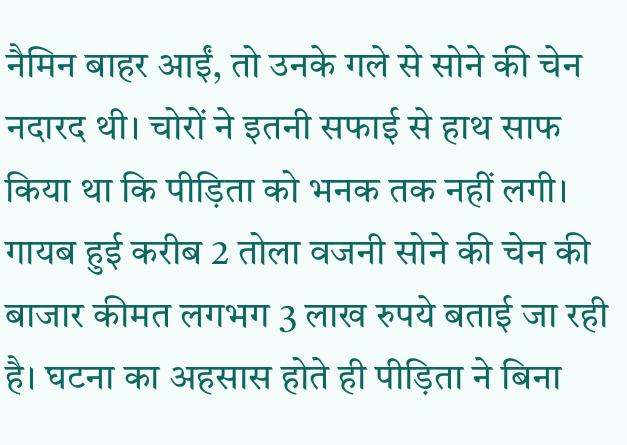नैमिन बाहर आईं, तो उनके गले से सोने की चेन नदारद थी। चोरों ने इतनी सफाई से हाथ साफ किया था कि पीड़िता को भनक तक नहीं लगी। गायब हुई करीब 2 तोला वजनी सोने की चेन की बाजार कीमत लगभग 3 लाख रुपये बताई जा रही है। घटना का अहसास होते ही पीड़िता ने बिना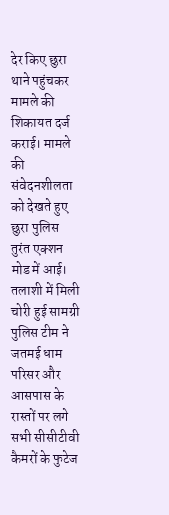देर किए छुरा थाने पहुंचकर मामले की शिकायत दर्ज कराई। मामले की संवेदनशीलता को देखते हुए छुरा पुलिस तुरंत एक्शन मोड में आई।
तलाशी में मिली चोरी हुई सामग्री
पुलिस टीम ने जतमई धाम परिसर और आसपास के रास्तों पर लगे सभी सीसीटीवी कैमरों के फुटेज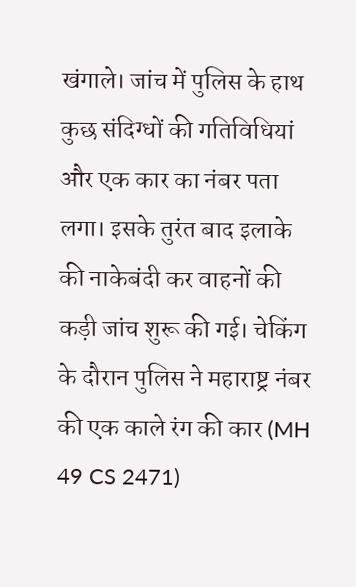खंगाले। जांच में पुलिस के हाथ कुछ संदिग्धों की गतिविधियां और एक कार का नंबर पता लगा। इसके तुरंत बाद इलाके की नाकेबंदी कर वाहनों की कड़ी जांच शुरू की गई। चेकिंग के दौरान पुलिस ने महाराष्ट्र नंबर की एक काले रंग की कार (MH 49 CS 2471)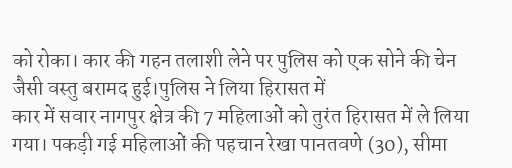को रोका। कार की गहन तलाशी लेने पर पुलिस को एक सोने की चेन जैसी वस्तु बरामद हुई।पुलिस ने लिया हिरासत में
कार में सवार नागपुर क्षेत्र की 7 महिलाओं को तुरंत हिरासत में ले लिया गया। पकड़ी गई महिलाओं की पहचान रेखा पानतवणे (30), सीमा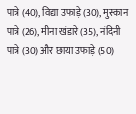पात्रे (40), विद्या उफाड़े (30), मुस्कान पात्रे (26), मीना खंडारे (35), नंदिनी पात्रे (30) और छाया उफाड़े (50)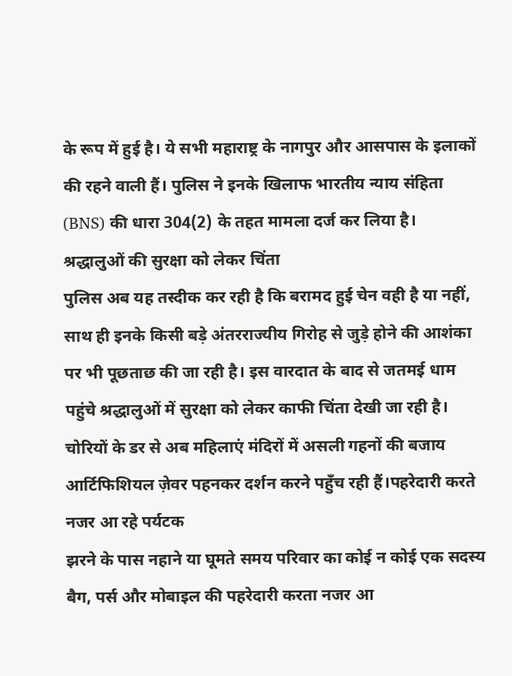के रूप में हुई है। ये सभी महाराष्ट्र के नागपुर और आसपास के इलाकों की रहने वाली हैं। पुलिस ने इनके खिलाफ भारतीय न्याय संहिता (BNS) की धारा 304(2) के तहत मामला दर्ज कर लिया है।
श्रद्धालुओं की सुरक्षा को लेकर चिंता
पुलिस अब यह तस्दीक कर रही है कि बरामद हुई चेन वही है या नहीं, साथ ही इनके किसी बड़े अंतरराज्यीय गिरोह से जुड़े होने की आशंका पर भी पूछताछ की जा रही है। इस वारदात के बाद से जतमई धाम पहुंचे श्रद्धालुओं में सुरक्षा को लेकर काफी चिंता देखी जा रही है। चोरियों के डर से अब महिलाएं मंदिरों में असली गहनों की बजाय आर्टिफिशियल ज़ेवर पहनकर दर्शन करने पहुँच रही हैं।पहरेदारी करते नजर आ रहे पर्यटक
झरने के पास नहाने या घूमते समय परिवार का कोई न कोई एक सदस्य बैग, पर्स और मोबाइल की पहरेदारी करता नजर आ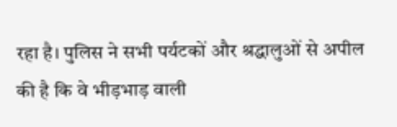रहा है। पुलिस ने सभी पर्यटकों और श्रद्धालुओं से अपील की है कि वे भीड़भाड़ वाली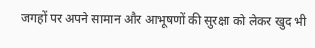जगहों पर अपने सामान और आभूषणों की सुरक्षा को लेकर खुद भी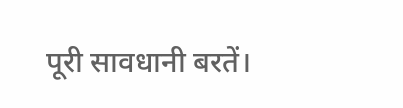पूरी सावधानी बरतें।